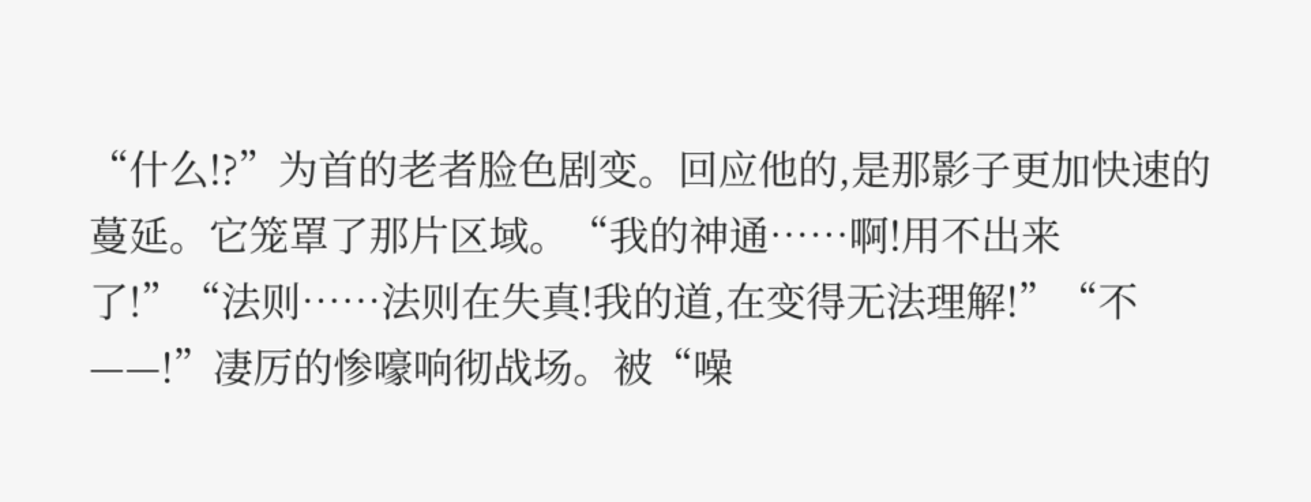“什么!?”为首的老者脸色剧变。回应他的,是那影子更加快速的蔓延。它笼罩了那片区域。“我的神通……啊!用不出来了!”“法则……法则在失真!我的道,在变得无法理解!”“不——!”凄厉的惨嚎响彻战场。被“噪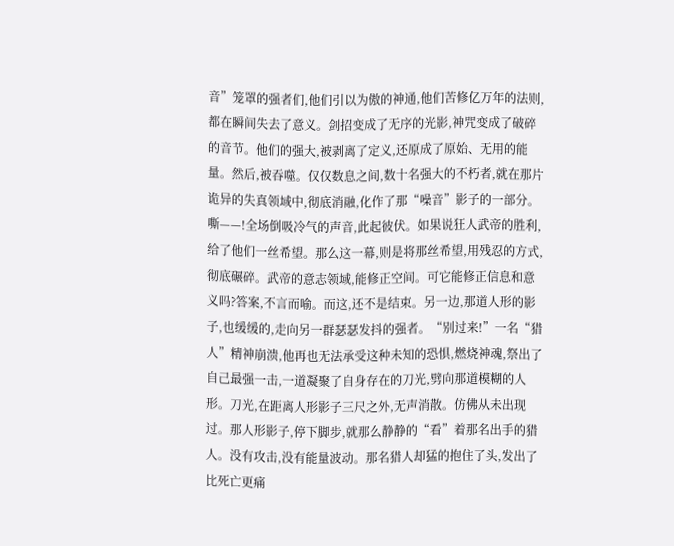音”笼罩的强者们,他们引以为傲的神通,他们苦修亿万年的法则,都在瞬间失去了意义。剑招变成了无序的光影,神咒变成了破碎的音节。他们的强大,被剥离了定义,还原成了原始、无用的能量。然后,被吞噬。仅仅数息之间,数十名强大的不朽者,就在那片诡异的失真领域中,彻底消融,化作了那“噪音”影子的一部分。嘶——!全场倒吸冷气的声音,此起彼伏。如果说狂人武帝的胜利,给了他们一丝希望。那么这一幕,则是将那丝希望,用残忍的方式,彻底碾碎。武帝的意志领域,能修正空间。可它能修正信息和意义吗?答案,不言而喻。而这,还不是结束。另一边,那道人形的影子,也缓缓的,走向另一群瑟瑟发抖的强者。“别过来!”一名“猎人”精神崩溃,他再也无法承受这种未知的恐惧,燃烧神魂,祭出了自己最强一击,一道凝聚了自身存在的刀光,劈向那道模糊的人形。刀光,在距离人形影子三尺之外,无声消散。仿佛从未出现过。那人形影子,停下脚步,就那么静静的“看”着那名出手的猎人。没有攻击,没有能量波动。那名猎人却猛的抱住了头,发出了比死亡更痛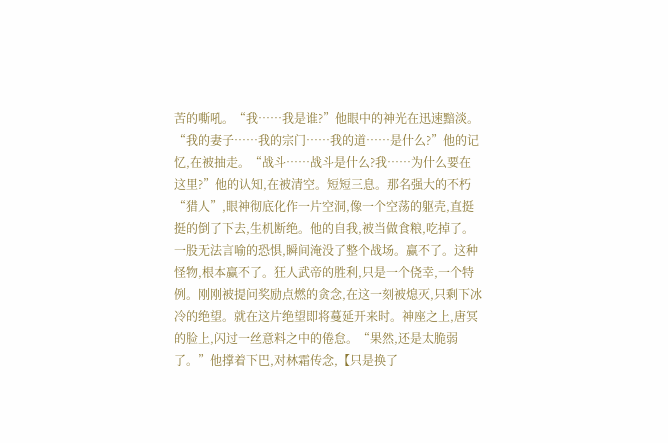苦的嘶吼。“我……我是谁?”他眼中的神光在迅速黯淡。“我的妻子……我的宗门……我的道……是什么?”他的记忆,在被抽走。“战斗……战斗是什么?我……为什么要在这里?”他的认知,在被清空。短短三息。那名强大的不朽“猎人”,眼神彻底化作一片空洞,像一个空荡的躯壳,直挺挺的倒了下去,生机断绝。他的自我,被当做食粮,吃掉了。一股无法言喻的恐惧,瞬间淹没了整个战场。赢不了。这种怪物,根本赢不了。狂人武帝的胜利,只是一个侥幸,一个特例。刚刚被提问奖励点燃的贪念,在这一刻被熄灭,只剩下冰冷的绝望。就在这片绝望即将蔓延开来时。神座之上,唐冥的脸上,闪过一丝意料之中的倦怠。“果然,还是太脆弱了。”他撑着下巴,对林霜传念,【只是换了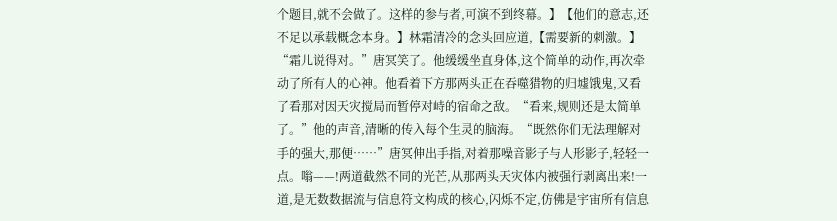个题目,就不会做了。这样的参与者,可演不到终幕。】【他们的意志,还不足以承载概念本身。】林霜清冷的念头回应道,【需要新的刺激。】“霜儿说得对。”唐冥笑了。他缓缓坐直身体,这个简单的动作,再次牵动了所有人的心神。他看着下方那两头正在吞噬猎物的归墟饿鬼,又看了看那对因天灾搅局而暂停对峙的宿命之敌。“看来,规则还是太简单了。”他的声音,清晰的传入每个生灵的脑海。“既然你们无法理解对手的强大,那便……”唐冥伸出手指,对着那噪音影子与人形影子,轻轻一点。嗡——!两道截然不同的光芒,从那两头天灾体内被强行剥离出来!一道,是无数数据流与信息符文构成的核心,闪烁不定,仿佛是宇宙所有信息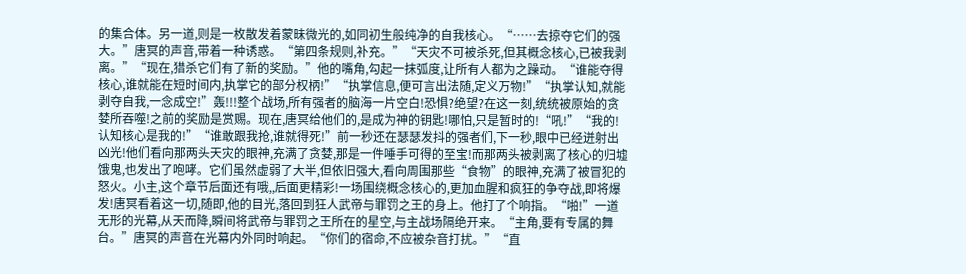的集合体。另一道,则是一枚散发着蒙昧微光的,如同初生般纯净的自我核心。“……去掠夺它们的强大。”唐冥的声音,带着一种诱惑。“第四条规则,补充。”“天灾不可被杀死,但其概念核心,已被我剥离。”“现在,猎杀它们有了新的奖励。”他的嘴角,勾起一抹弧度,让所有人都为之躁动。“谁能夺得核心,谁就能在短时间内,执掌它的部分权柄!”“执掌信息,便可言出法随,定义万物!”“执掌认知,就能剥夺自我,一念成空!”轰!!!整个战场,所有强者的脑海一片空白!恐惧?绝望?在这一刻,统统被原始的贪婪所吞噬!之前的奖励是赏赐。现在,唐冥给他们的,是成为神的钥匙!哪怕,只是暂时的!“吼!”“我的!认知核心是我的!”“谁敢跟我抢,谁就得死!”前一秒还在瑟瑟发抖的强者们,下一秒,眼中已经迸射出凶光!他们看向那两头天灾的眼神,充满了贪婪,那是一件唾手可得的至宝!而那两头被剥离了核心的归墟饿鬼,也发出了咆哮。它们虽然虚弱了大半,但依旧强大,看向周围那些“食物”的眼神,充满了被冒犯的怒火。小主,这个章节后面还有哦,,后面更精彩!一场围绕概念核心的,更加血腥和疯狂的争夺战,即将爆发!唐冥看着这一切,随即,他的目光,落回到狂人武帝与罪罚之王的身上。他打了个响指。“啪!”一道无形的光幕,从天而降,瞬间将武帝与罪罚之王所在的星空,与主战场隔绝开来。“主角,要有专属的舞台。”唐冥的声音在光幕内外同时响起。“你们的宿命,不应被杂音打扰。”“直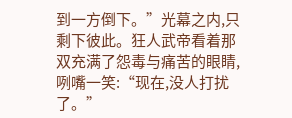到一方倒下。”光幕之内,只剩下彼此。狂人武帝看着那双充满了怨毒与痛苦的眼睛,咧嘴一笑:“现在,没人打扰了。”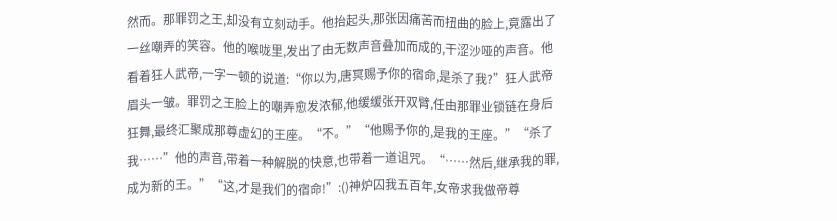然而。那罪罚之王,却没有立刻动手。他抬起头,那张因痛苦而扭曲的脸上,竟露出了一丝嘲弄的笑容。他的喉咙里,发出了由无数声音叠加而成的,干涩沙哑的声音。他看着狂人武帝,一字一顿的说道:“你以为,唐冥赐予你的宿命,是杀了我?”狂人武帝眉头一皱。罪罚之王脸上的嘲弄愈发浓郁,他缓缓张开双臂,任由那罪业锁链在身后狂舞,最终汇聚成那尊虚幻的王座。“不。”“他赐予你的,是我的王座。”“杀了我……”他的声音,带着一种解脱的快意,也带着一道诅咒。“……然后,继承我的罪,成为新的王。”“这,才是我们的宿命!”:()神炉囚我五百年,女帝求我做帝尊